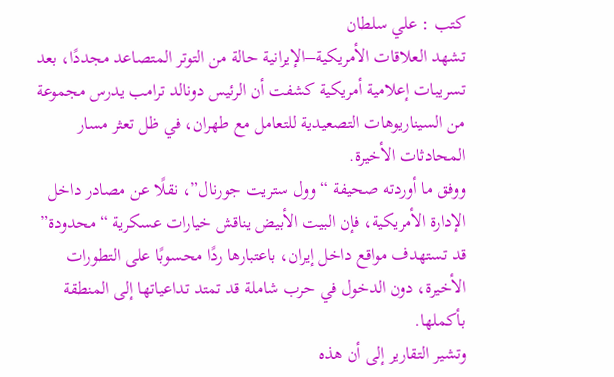كتب : علي سلطان
تشهد العلاقات الأمريكية–الإيرانية حالة من التوتر المتصاعد مجددًا، بعد تسريبات إعلامية أمريكية كشفت أن الرئيس دونالد ترامب يدرس مجموعة من السيناريوهات التصعيدية للتعامل مع طهران، في ظل تعثر مسار المحادثات الأخيرة.
ووفق ما أوردته صحيفة “وول ستريت جورنال”، نقلًا عن مصادر داخل الإدارة الأمريكية، فإن البيت الأبيض يناقش خيارات عسكرية “محدودة” قد تستهدف مواقع داخل إيران، باعتبارها ردًا محسوبًا على التطورات الأخيرة، دون الدخول في حرب شاملة قد تمتد تداعياتها إلى المنطقة بأكملها.
وتشير التقارير إلى أن هذه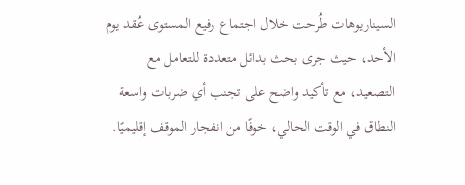السيناريوهات طُرحت خلال اجتماع رفيع المستوى عُقد يوم الأحد، حيث جرى بحث بدائل متعددة للتعامل مع التصعيد، مع تأكيد واضح على تجنب أي ضربات واسعة النطاق في الوقت الحالي، خوفًا من انفجار الموقف إقليميًا.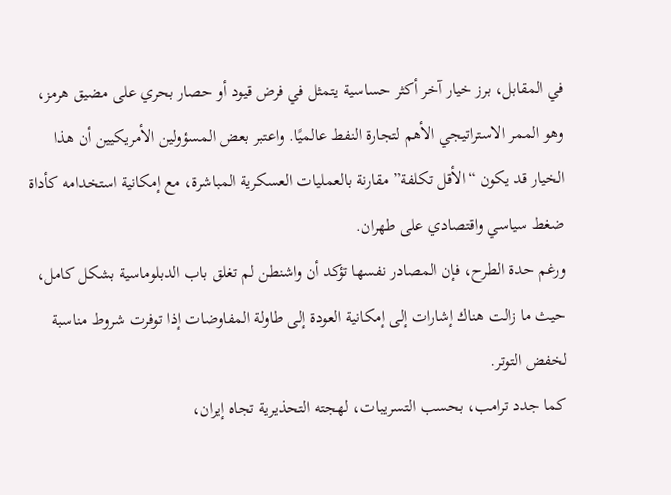في المقابل، برز خيار آخر أكثر حساسية يتمثل في فرض قيود أو حصار بحري على مضيق هرمز، وهو الممر الاستراتيجي الأهم لتجارة النفط عالميًا. واعتبر بعض المسؤولين الأمريكيين أن هذا الخيار قد يكون “الأقل تكلفة” مقارنة بالعمليات العسكرية المباشرة، مع إمكانية استخدامه كأداة ضغط سياسي واقتصادي على طهران.
ورغم حدة الطرح، فإن المصادر نفسها تؤكد أن واشنطن لم تغلق باب الدبلوماسية بشكل كامل، حيث ما زالت هناك إشارات إلى إمكانية العودة إلى طاولة المفاوضات إذا توفرت شروط مناسبة لخفض التوتر.
كما جدد ترامب، بحسب التسريبات، لهجته التحذيرية تجاه إيران،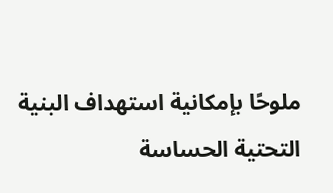ملوحًا بإمكانية استهداف البنية التحتية الحساسة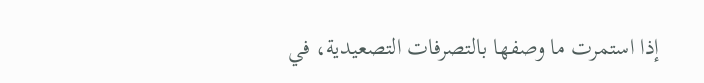إذا استمرت ما وصفها بالتصرفات التصعيدية، في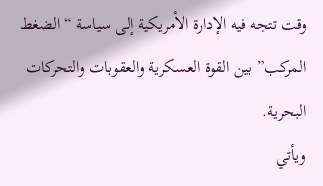وقت تتجه فيه الإدارة الأمريكية إلى سياسة “الضغط المركب” بين القوة العسكرية والعقوبات والتحركات البحرية.
ويأتي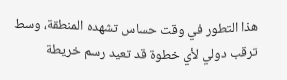هذا التطور في وقت حساس تشهده المنطقة، وسط ترقب دولي لأي خطوة قد تعيد رسم خريطة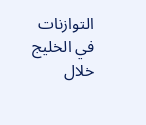التوازنات في الخليج خلال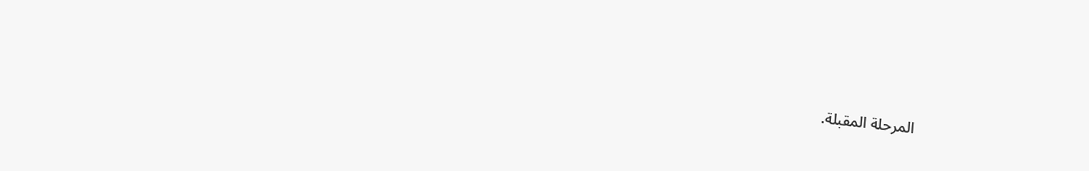المرحلة المقبلة.